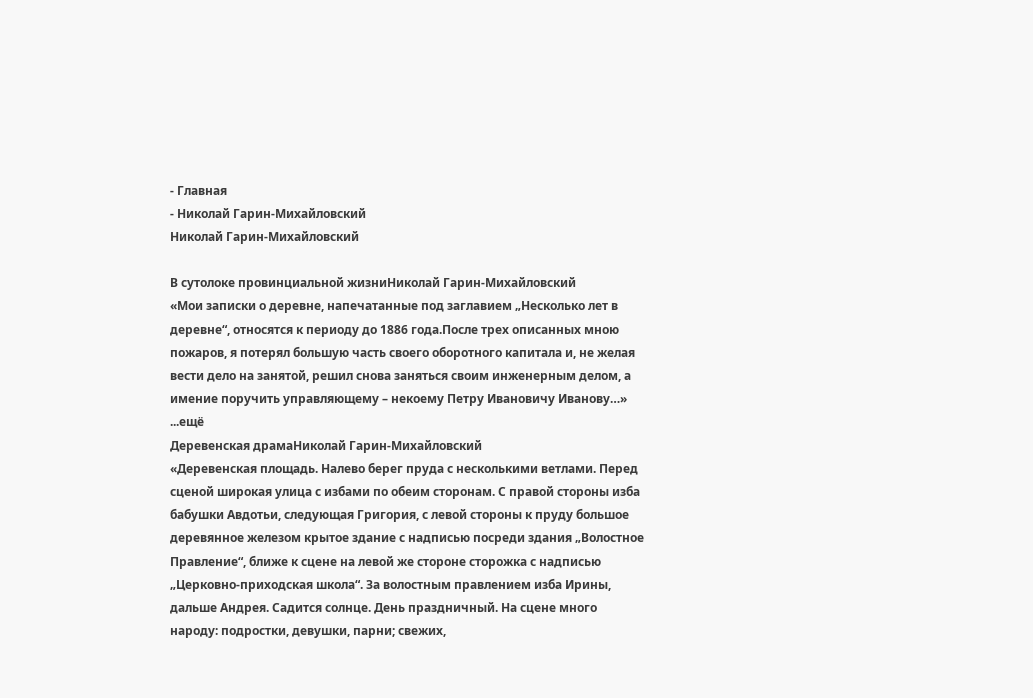- Главная
- Николай Гарин-Михайловский
Николай Гарин-Михайловский

В сутолоке провинциальной жизниНиколай Гарин-Михайловский
«Мои записки о деревне, напечатанные под заглавием „Несколько лет в деревне“, относятся к периоду до 1886 года.После трех описанных мною пожаров, я потерял большую часть своего оборотного капитала и, не желая вести дело на занятой, решил снова заняться своим инженерным делом, а имение поручить управляющему – некоему Петру Ивановичу Иванову…»
...ещё
Деревенская драмаНиколай Гарин-Михайловский
«Деревенская площадь. Налево берег пруда с несколькими ветлами. Перед сценой широкая улица с избами по обеим сторонам. С правой стороны изба бабушки Авдотьи, следующая Григория, с левой стороны к пруду большое деревянное железом крытое здание с надписью посреди здания „Волостное Правление“, ближе к сцене на левой же стороне сторожка с надписью „Церковно-приходская школа“. За волостным правлением изба Ирины, дальше Андрея. Садится солнце. День праздничный. На сцене много народу: подростки, девушки, парни; свежих,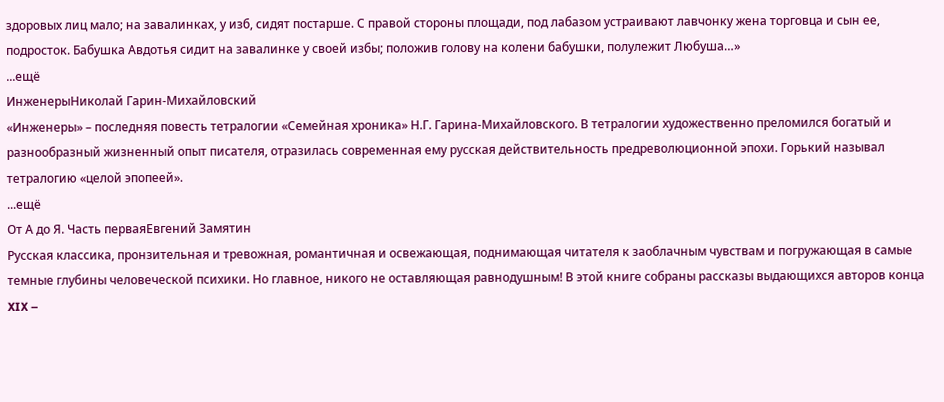здоровых лиц мало; на завалинках, у изб, сидят постарше. С правой стороны площади, под лабазом устраивают лавчонку жена торговца и сын ее, подросток. Бабушка Авдотья сидит на завалинке у своей избы; положив голову на колени бабушки, полулежит Любуша…»
...ещё
ИнженерыНиколай Гарин-Михайловский
«Инженеры» – последняя повесть тетралогии «Семейная хроника» Н.Г. Гарина-Михайловского. В тетралогии художественно преломился богатый и разнообразный жизненный опыт писателя, отразилась современная ему русская действительность предреволюционной эпохи. Горький называл тетралогию «целой эпопеей».
...ещё
От А до Я. Часть перваяЕвгений Замятин
Русская классика, пронзительная и тревожная, романтичная и освежающая, поднимающая читателя к заоблачным чувствам и погружающая в самые темные глубины человеческой психики. Но главное, никого не оставляющая равнодушным! В этой книге собраны рассказы выдающихся авторов конца XIX –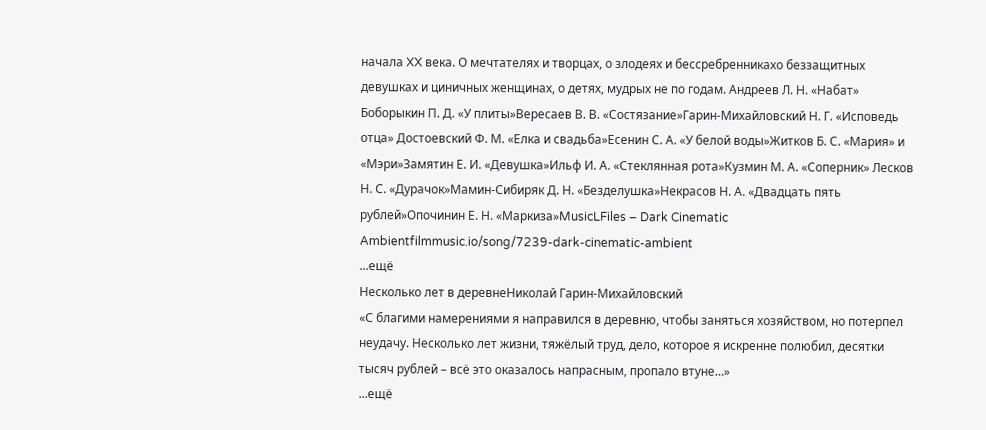начала XX века. О мечтателях и творцах, о злодеях и бессребренникахо беззащитных девушках и циничных женщинах, о детях, мудрых не по годам. Андреев Л. Н. «Набат» Боборыкин П. Д. «У плиты»Вересаев В. В. «Состязание»Гарин-Михайловский Н. Г. «Исповедь отца» Достоевский Ф. М. «Елка и свадьба»Есенин С. А. «У белой воды»Житков Б. С. «Мария» и «Мэри»Замятин Е. И. «Девушка»Ильф И. А. «Стеклянная рота»Кузмин М. А. «Соперник» Лесков Н. С. «Дурачок»Мамин-Сибиряк Д. Н. «Безделушка»Некрасов Н. А. «Двадцать пять рублей»Опочинин Е. Н. «Маркиза»MusicLFiles – Dark Cinematic Ambientfilmmusic.io/song/7239-dark-cinematic-ambient
...ещё
Несколько лет в деревнеНиколай Гарин-Михайловский
«С благими намерениями я направился в деревню, чтобы заняться хозяйством, но потерпел неудачу. Несколько лет жизни, тяжёлый труд, дело, которое я искренне полюбил, десятки тысяч рублей – всё это оказалось напрасным, пропало втуне…»
...ещё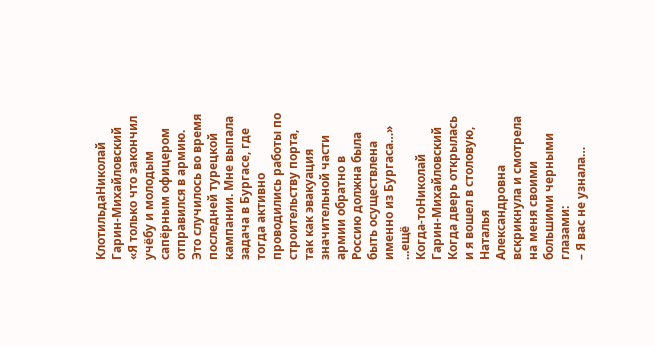КлотильдаНиколай Гарин-Михайловский
«Я только что закончил учёбу и молодым сапёрным офицером отправился в армию. Это случилось во время последней турецкой кампании. Мне выпала задача в Бургасе, где тогда активно проводились работы по строительству порта, так как эвакуация значительной части армии обратно в Россию должна была быть осуществлена именно из Бургаса…»
...ещё
Когда-тоНиколай Гарин-Михайловский
Когда дверь открылась и я вошел в столовую, Наталья Александровна вскрикнула и смотрела на меня своими большими черными глазами:
– Я вас не узнала…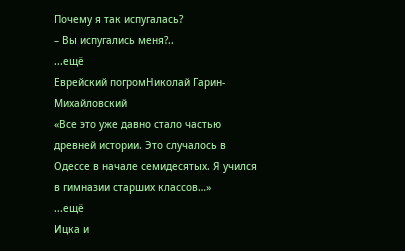Почему я так испугалась?
– Вы испугались меня?..
...ещё
Еврейский погромНиколай Гарин-Михайловский
«Все это уже давно стало частью древней истории. Это случалось в Одессе в начале семидесятых. Я учился в гимназии старших классов…»
...ещё
Ицка и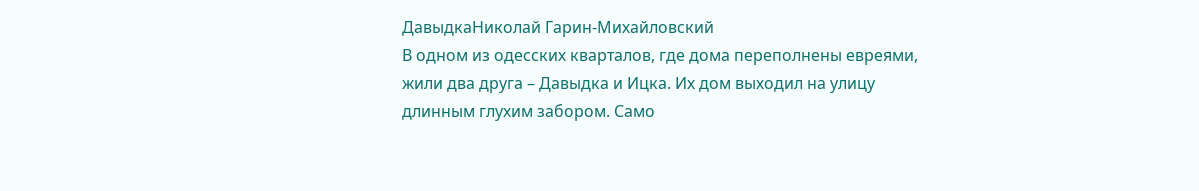ДавыдкаНиколай Гарин-Михайловский
В одном из одесских кварталов, где дома переполнены евреями, жили два друга – Давыдка и Ицка. Их дом выходил на улицу длинным глухим забором. Само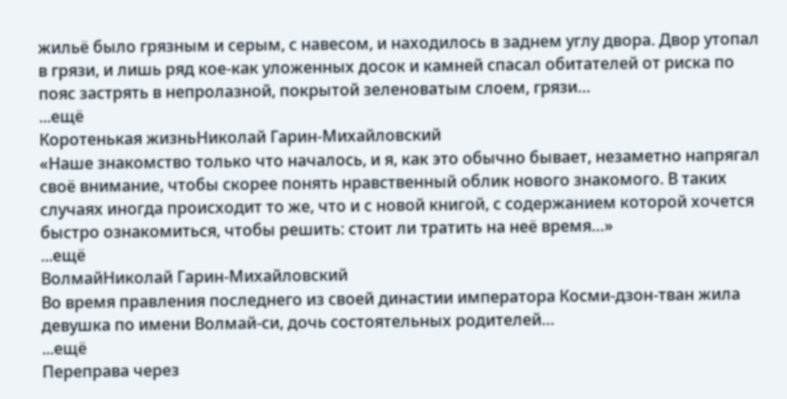жильё было грязным и серым, с навесом, и находилось в заднем углу двора. Двор утопал в грязи, и лишь ряд кое-как уложенных досок и камней спасал обитателей от риска по пояс застрять в непролазной, покрытой зеленоватым слоем, грязи…
...ещё
Коротенькая жизньНиколай Гарин-Михайловский
«Наше знакомство только что началось, и я, как это обычно бывает, незаметно напрягал своё внимание, чтобы скорее понять нравственный облик нового знакомого. В таких случаях иногда происходит то же, что и с новой книгой, с содержанием которой хочется быстро ознакомиться, чтобы решить: стоит ли тратить на неё время…»
...ещё
ВолмайНиколай Гарин-Михайловский
Во время правления последнего из своей династии императора Косми-дзон-тван жила девушка по имени Волмай-си, дочь состоятельных родителей…
...ещё
Переправа через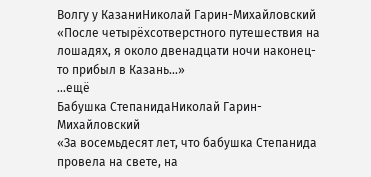Волгу у КазаниНиколай Гарин-Михайловский
«После четырёхсотверстного путешествия на лошадях, я около двенадцати ночи наконец-то прибыл в Казань…»
...ещё
Бабушка СтепанидаНиколай Гарин-Михайловский
«За восемьдесят лет, что бабушка Степанида провела на свете, на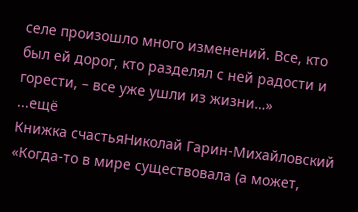селе произошло много изменений. Все, кто был ей дорог, кто разделял с ней радости и горести, – все уже ушли из жизни…»
...ещё
Книжка счастьяНиколай Гарин-Михайловский
«Когда-то в мире существовала (а может,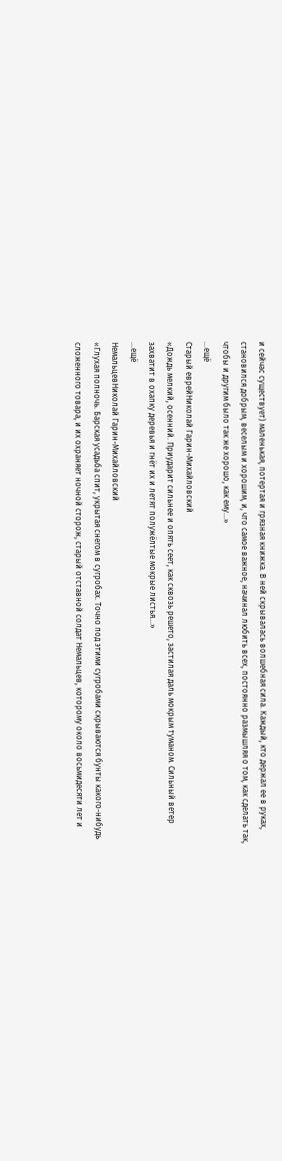и сейчас существует) маленькая, потертая и грязная книжка. В ней скрывалась волшебная сила. Каждый, кто держал ее в руках, становился добрым, веселым и хорошим, и, что самое важное, начинал любить всех, постоянно размышляя о том, как сделать так, чтобы и другим было так же хорошо, как ему…»
...ещё
Старый еврейНиколай Гарин-Михайловский
«Дождь мелкий, осенний. Приударит сильнее и опять сеет, как сквозь решето, застилая даль мокрым туманом. Сильный ветер захватит в охапку деревья и гнёт их и летят полужёлтые мокрые листья…»
...ещё
НемальцевНиколай Гарин-Михайловский
«Глухая полночь. Барская усадьба спит, укрытая снегом в сугробах. Точно под этими сугробами скрываются бунты какого-нибудь сложенного товара, и их охраняет ночной сторож, старый отставной солдат Немальцев, которому около восьмидесяти лет и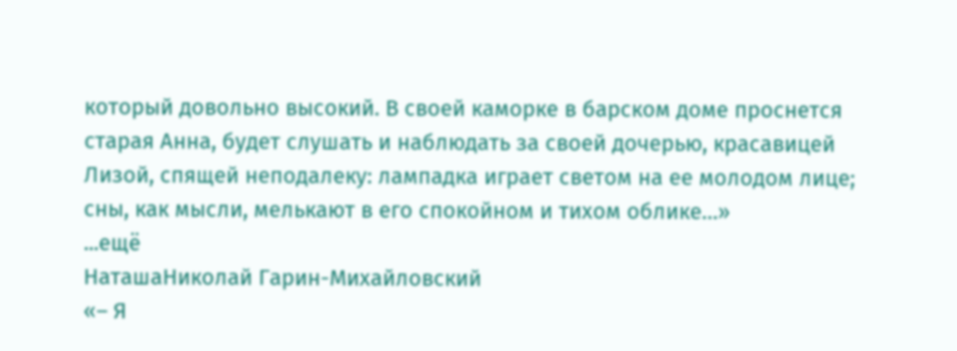который довольно высокий. В своей каморке в барском доме проснется старая Анна, будет слушать и наблюдать за своей дочерью, красавицей Лизой, спящей неподалеку: лампадка играет светом на ее молодом лице; сны, как мысли, мелькают в его спокойном и тихом облике…»
...ещё
НаташаНиколай Гарин-Михайловский
«– Я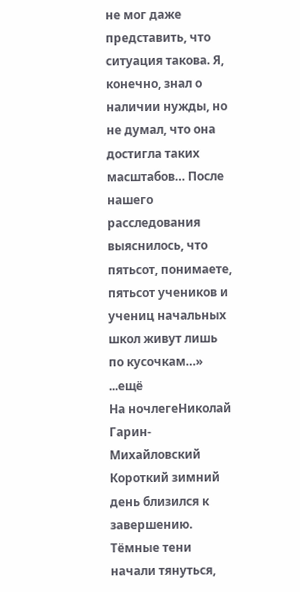не мог даже представить, что ситуация такова. Я, конечно, знал о наличии нужды, но не думал, что она достигла таких масштабов… После нашего расследования выяснилось, что пятьсот, понимаете, пятьсот учеников и учениц начальных школ живут лишь по кусочкам…»
...ещё
На ночлегеНиколай Гарин-Михайловский
Короткий зимний день близился к завершению. Тёмные тени начали тянуться,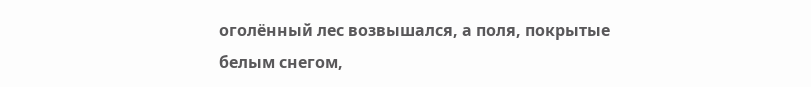оголённый лес возвышался, а поля, покрытые белым снегом,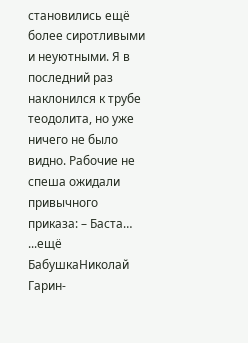становились ещё более сиротливыми и неуютными. Я в последний раз наклонился к трубе теодолита, но уже ничего не было видно. Рабочие не спеша ожидали привычного приказа: – Баста…
...ещё
БабушкаНиколай Гарин-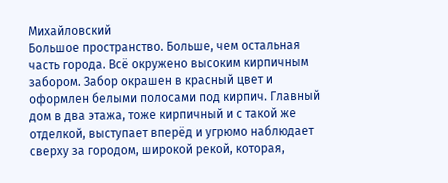Михайловский
Большое пространство. Больше, чем остальная часть города. Всё окружено высоким кирпичным забором. Забор окрашен в красный цвет и оформлен белыми полосами под кирпич. Главный дом в два этажа, тоже кирпичный и с такой же отделкой, выступает вперёд и угрюмо наблюдает сверху за городом, широкой рекой, которая,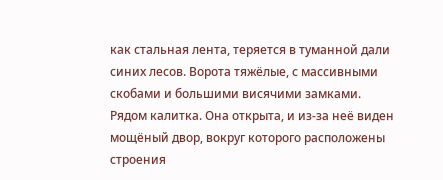как стальная лента, теряется в туманной дали синих лесов. Ворота тяжёлые, с массивными скобами и большими висячими замками. Рядом калитка. Она открыта, и из-за неё виден мощёный двор, вокруг которого расположены строения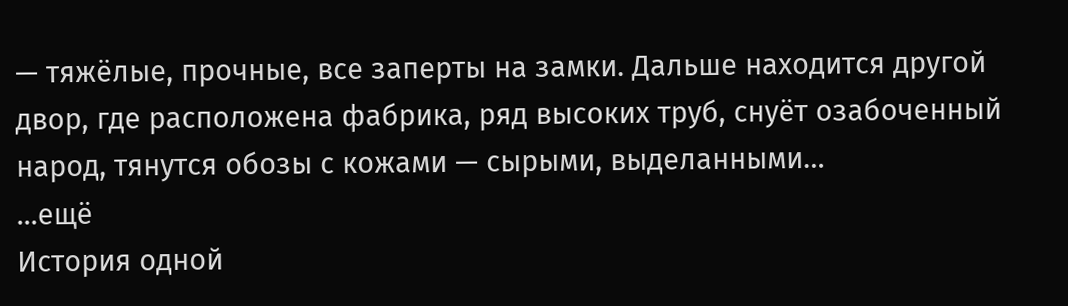— тяжёлые, прочные, все заперты на замки. Дальше находится другой двор, где расположена фабрика, ряд высоких труб, снуёт озабоченный народ, тянутся обозы с кожами — сырыми, выделанными…
...ещё
История одной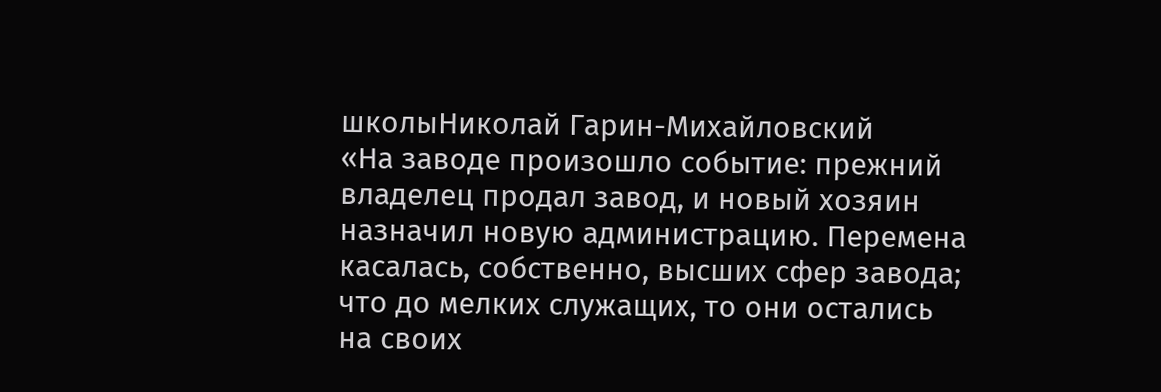школыНиколай Гарин-Михайловский
«На заводе произошло событие: прежний владелец продал завод, и новый хозяин назначил новую администрацию. Перемена касалась, собственно, высших сфер завода; что до мелких служащих, то они остались на своих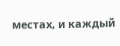местах, и каждый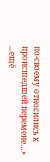по-своему относились к происшедшей перемене…»
...ещё